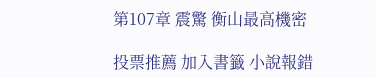第107章 震驚 衡山最高機密

投票推薦 加入書籤 小說報錯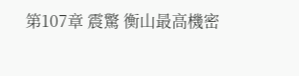第107章 震驚 衡山最高機密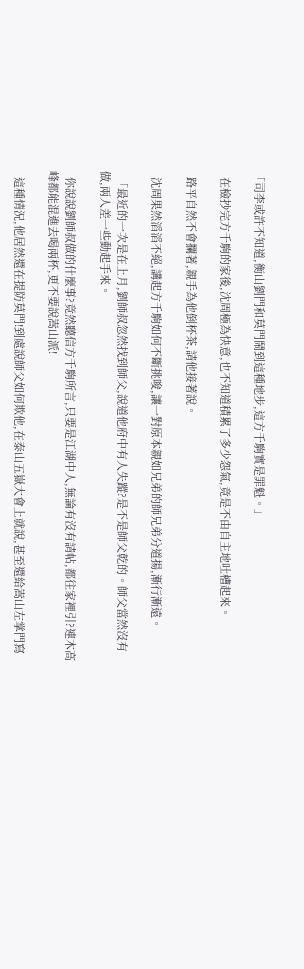「司李或許不知道,衡山劉門和莫門鬧到這種地步,這方千駒實是罪魁。」

  在檢抄完方千駒的家後,沈周極為快意,也不知道積累了多少怨氣,竟是不由自主地吐槽起來。

  路平自然不會攔著,親手為他倒杯茶,請他接著說。

  沈周果然滔滔不絕,講起方千駒如何不斷挑唆,讓一對原本親如兄弟的師兄弟分道揚,漸行漸遠。

  「最近的一次是在上月,劉師叔忽然找到師父,說道他府中有人失蹤?是不是師父乾的。師父當然沒有做,兩人差一些動起手來。

  你說說劉師叔做的什麼事?竟然聽信方千駒所言,只要是江湖中人,無論有沒有請帖,都往家裡引?連木高峰都能混進去喝兩杯,更不要說嵩山派!

  這種情況,他居然還在提防莫門!到處說師父如何欺他,在泰山五嶽大會上就說,甚至還給嵩山左掌門寫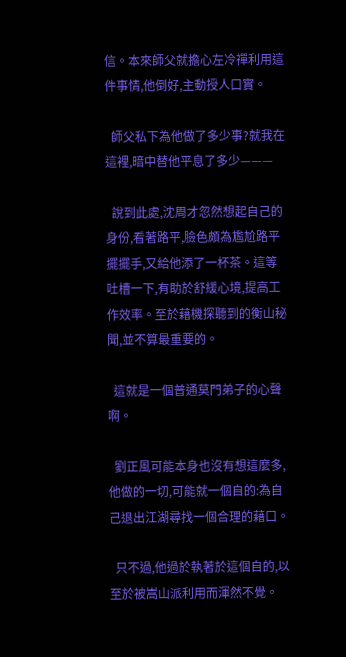信。本來師父就擔心左冷禪利用這件事情,他倒好,主動授人口實。

  師父私下為他做了多少事?就我在這裡,暗中替他平息了多少———

  說到此處,沈周才忽然想起自己的身份,看著路平,臉色頗為尷尬路平擺擺手,又給他添了一杯茶。這等吐槽一下,有助於舒緩心境,提高工作效率。至於藉機探聽到的衡山秘聞,並不算最重要的。

  這就是一個普通莫門弟子的心聲啊。

  劉正風可能本身也沒有想這麼多,他做的一切,可能就一個自的:為自己退出江湖尋找一個合理的藉口。

  只不過,他過於執著於這個自的,以至於被嵩山派利用而渾然不覺。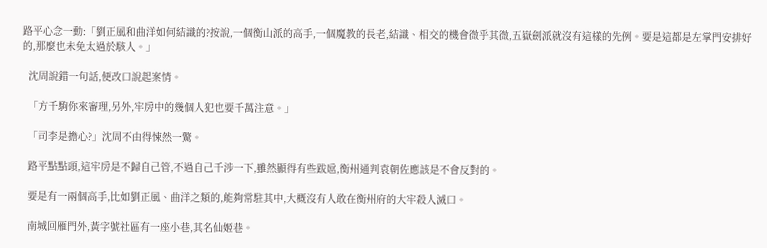路平心念一動:「劉正風和曲洋如何結識的?按說,一個衡山派的高手,一個魔教的長老,結識、相交的機會微乎其微,五嶽劍派就沒有這樣的先例。要是這都是左掌門安排好的,那麼也未免太過於駭人。」

  沈周說錯一句話,便改口說起案情。

  「方千駒你來審理,另外,牢房中的幾個人犯也要千萬注意。」

  「司李是擔心?」沈周不由得悚然一驚。

  路平點點頭,這牢房是不歸自己管,不過自己千涉一下,雖然顯得有些跋扈,衡州通判袁朝佐應該是不會反對的。

  要是有一兩個高手,比如劉正風、曲洋之類的,能夠常駐其中,大概沒有人敢在衡州府的大牢殺人滅口。

  南城回雁門外,黃字號社區有一座小巷,其名仙姬巷。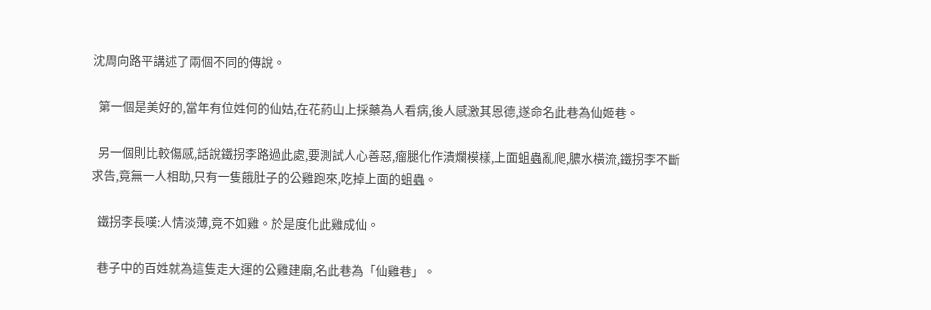沈周向路平講述了兩個不同的傳說。

  第一個是美好的,當年有位姓何的仙姑,在花葯山上採藥為人看病,後人感激其恩德,遂命名此巷為仙姬巷。

  另一個則比較傷感,話說鐵拐李路過此處,要測試人心善惡,瘤腿化作潰爛模樣,上面蛆蟲亂爬,膿水橫流,鐵拐李不斷求告,竟無一人相助,只有一隻餓肚子的公雞跑來,吃掉上面的蛆蟲。

  鐵拐李長嘆:人情淡薄,竟不如雞。於是度化此雞成仙。

  巷子中的百姓就為這隻走大運的公雞建廟,名此巷為「仙雞巷」。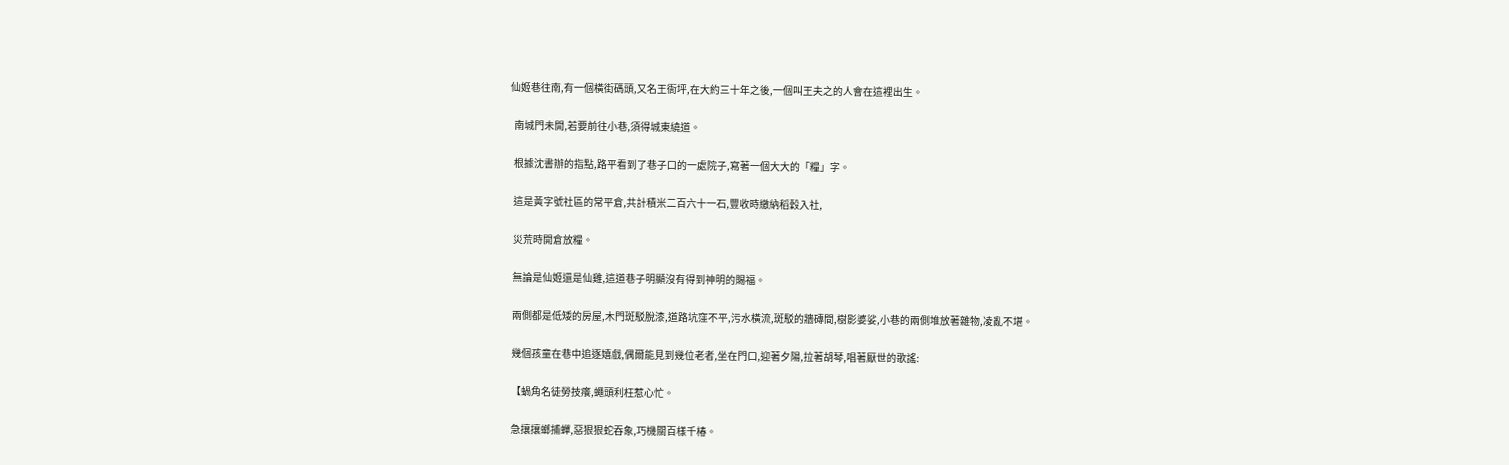仙姬巷往南,有一個橫街碼頭,又名王衙坪,在大約三十年之後,一個叫王夫之的人會在這裡出生。

  南城門未開,若要前往小巷,須得城東繞道。

  根據沈書辦的指點,路平看到了巷子口的一處院子,寫著一個大大的「糧」字。

  這是黃字號社區的常平倉,共計積米二百六十一石,豐收時繳納稻穀入社,

  災荒時開倉放糧。

  無論是仙姬還是仙雞,這道巷子明顯沒有得到神明的賜福。

  兩側都是低矮的房屋,木門斑駁脫漆,道路坑窪不平,污水橫流,斑駁的牆磚間,樹影婆娑,小巷的兩側堆放著雜物,凌亂不堪。

  幾個孩童在巷中追逐嬉戲,偶爾能見到幾位老者,坐在門口,迎著夕陽,拉著胡琴,唱著厭世的歌謠:

  【蝸角名徒勞技癢,蠅頭利枉惹心忙。

  急攘攘螂捕蟬,惡狠狠蛇吞象,巧機關百樣千椿。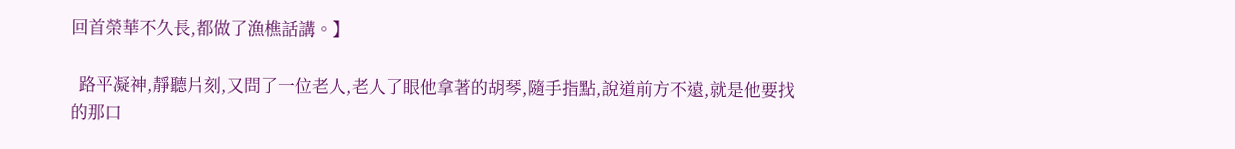回首榮華不久長,都做了漁樵話講。】

  路平凝神,靜聽片刻,又問了一位老人,老人了眼他拿著的胡琴,隨手指點,說道前方不遠,就是他要找的那口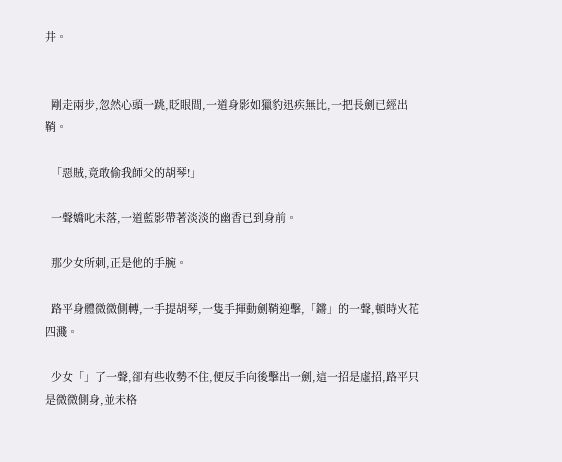井。


  剛走兩步,忽然心頭一跳,眨眼間,一道身影如獵豹迅疾無比,一把長劍已經出鞘。

  「惡賊,竟敢偷我師父的胡琴!」

  一聲嬌叱未落,一道藍影帶著淡淡的幽香已到身前。

  那少女所刺,正是他的手腕。

  路平身體微微側轉,一手提胡琴,一隻手揮動劍鞘迎擊,「鏘」的一聲,頓時火花四濺。

  少女「」了一聲,卻有些收勢不住,便反手向後擊出一劍,這一招是虛招,路平只是微微側身,並未格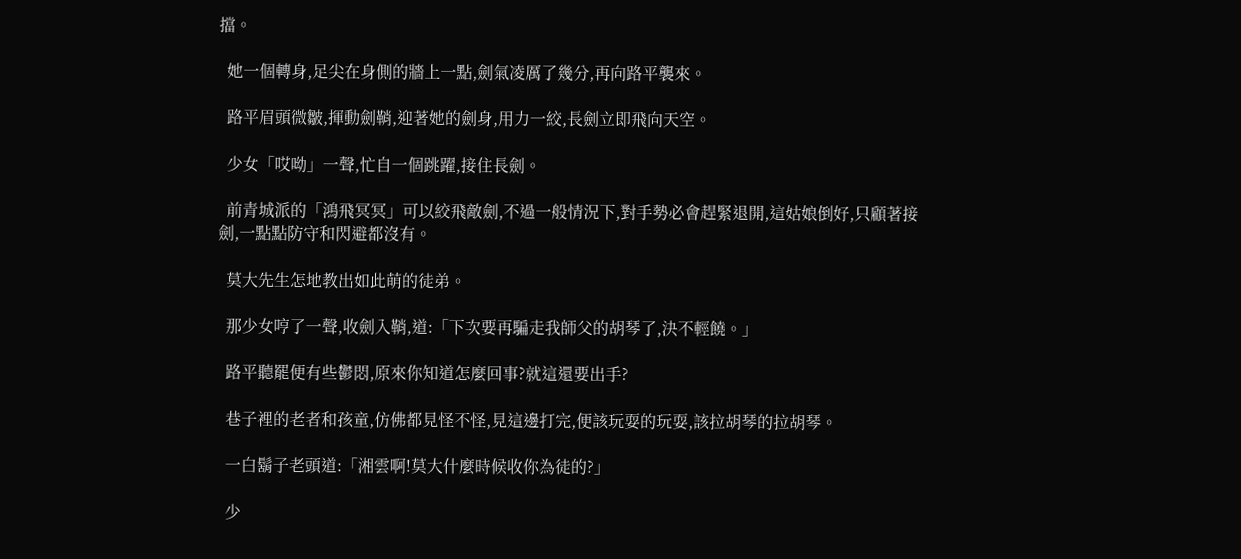擋。

  她一個轉身,足尖在身側的牆上一點,劍氣凌厲了幾分,再向路平襲來。

  路平眉頭微皺,揮動劍鞘,迎著她的劍身,用力一絞,長劍立即飛向天空。

  少女「哎呦」一聲,忙自一個跳躍,接住長劍。

  前青城派的「鴻飛冥冥」可以絞飛敵劍,不過一般情況下,對手勢必會趕緊退開,這姑娘倒好,只顧著接劍,一點點防守和閃避都沒有。

  莫大先生怎地教出如此萌的徒弟。

  那少女哼了一聲,收劍入鞘,道:「下次要再騙走我師父的胡琴了,決不輕饒。」

  路平聽罷便有些鬱悶,原來你知道怎麼回事?就這還要出手?

  巷子裡的老者和孩童,仿佛都見怪不怪,見這邊打完,便該玩耍的玩耍,該拉胡琴的拉胡琴。

  一白鬍子老頭道:「湘雲啊!莫大什麼時候收你為徒的?」

  少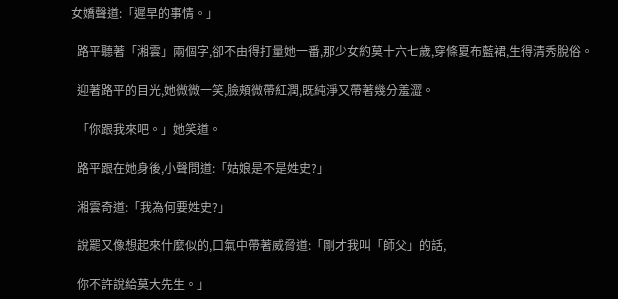女嬌聲道:「遲早的事情。」

  路平聽著「湘雲」兩個字,卻不由得打量她一番,那少女約莫十六七歲,穿條夏布藍裙,生得清秀脫俗。

  迎著路平的目光,她微微一笑,臉頰微帶紅潤,既純淨又帶著幾分羞澀。

  「你跟我來吧。」她笑道。

  路平跟在她身後,小聲問道:「姑娘是不是姓史?」

  湘雲奇道:「我為何要姓史?」

  說罷又像想起來什麼似的,口氣中帶著威脅道:「剛才我叫「師父」的話,

  你不許說給莫大先生。」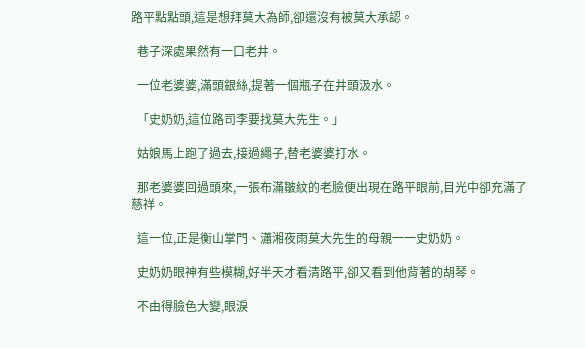路平點點頭,這是想拜莫大為師,卻還沒有被莫大承認。

  巷子深處果然有一口老井。

  一位老婆婆,滿頭銀絲,提著一個瓶子在井頭汲水。

  「史奶奶,這位路司李要找莫大先生。」

  姑娘馬上跑了過去,接過繩子,替老婆婆打水。

  那老婆婆回過頭來,一張布滿皺紋的老臉便出現在路平眼前,目光中卻充滿了慈祥。

  這一位,正是衡山掌門、瀟湘夜雨莫大先生的母親一一史奶奶。

  史奶奶眼神有些模糊,好半天才看清路平,卻又看到他背著的胡琴。

  不由得臉色大變,眼淚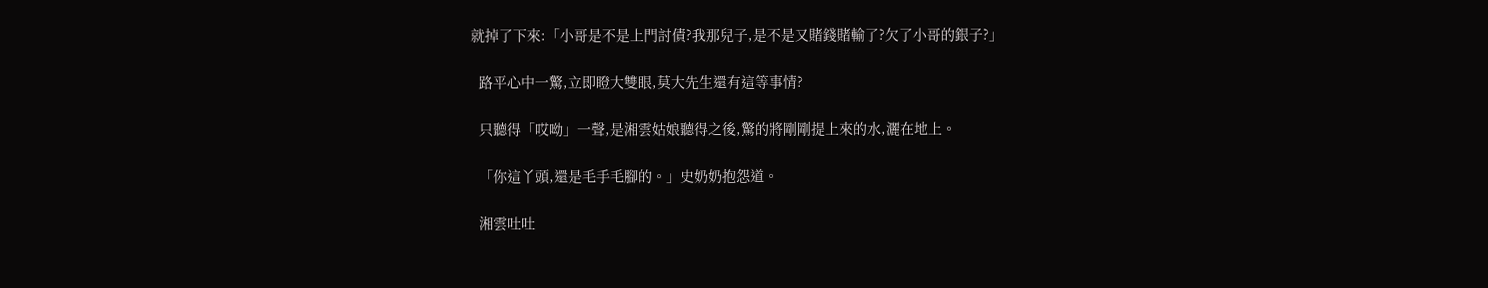就掉了下來:「小哥是不是上門討債?我那兒子,是不是又賭錢賭輸了?欠了小哥的銀子?」

  路平心中一驚,立即瞪大雙眼,莫大先生還有這等事情?

  只聽得「哎呦」一聲,是湘雲姑娘聽得之後,驚的將剛剛提上來的水,灑在地上。

  「你這丫頭,還是毛手毛腳的。」史奶奶抱怨道。

  湘雲吐吐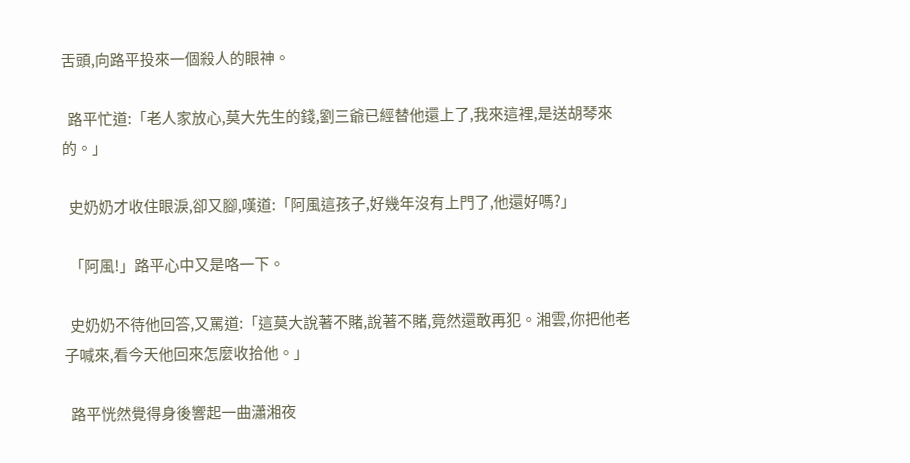舌頭,向路平投來一個殺人的眼神。

  路平忙道:「老人家放心,莫大先生的錢,劉三爺已經替他還上了,我來這裡,是送胡琴來的。」

  史奶奶才收住眼淚,卻又腳,嘆道:「阿風這孩子,好幾年沒有上門了,他還好嗎?」

  「阿風!」路平心中又是咯一下。

  史奶奶不待他回答,又罵道:「這莫大說著不賭,說著不賭,竟然還敢再犯。湘雲,你把他老子喊來,看今天他回來怎麼收拾他。」

  路平恍然覺得身後響起一曲瀟湘夜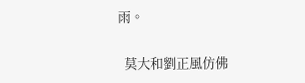雨。

  莫大和劉正風仿佛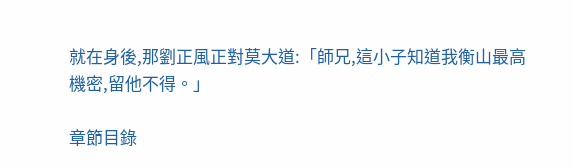就在身後,那劉正風正對莫大道:「師兄,這小子知道我衡山最高機密,留他不得。」

章節目錄